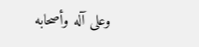وعلى آله وأصحابه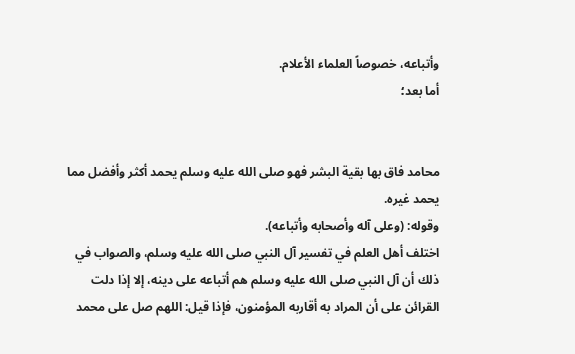وأتباعه، خصوصاً العلماء الأعلام.
أما بعد؛


محامد فاق بها بقية البشر فهو صلى الله عليه وسلم يحمد أكثر وأفضل مما يحمد غيره.
وقوله: (وعلى آله وأصحابه وأتباعه).
اختلف أهل العلم في تفسير آل النبي صلى الله عليه وسلم، والصواب في ذلك أن آل النبي صلى الله عليه وسلم هم أتباعه على دينه، إلا إذا دلت القرائن على أن المراد به أقاربه المؤمنون، فإذا قيل: اللهم صل على محمد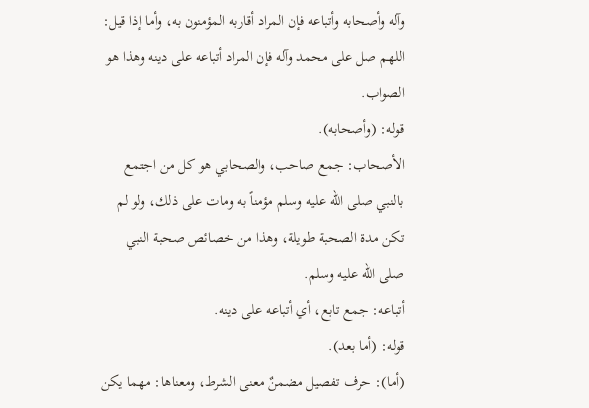وآله وأصحابه وأتباعه فإن المراد أقاربه المؤمنون به، وأما إذا قيل: اللهم صل على محمد وآله فإن المراد أتباعه على دينه وهذا هو الصواب.
قوله: (وأصحابه).
الأصحاب: جمع صاحب، والصحابي هو كل من اجتمع بالنبي صلى الله عليه وسلم مؤمناً به ومات على ذلك، ولو لم تكن مدة الصحبة طويلة، وهذا من خصائص صحبة النبي صلى الله عليه وسلم.
أتباعه: جمع تابع، أي أتباعه على دينه.
قوله: (أما بعد).
(أما): حرف تفصيل مضمنٌ معنى الشرط، ومعناها: مهما يكن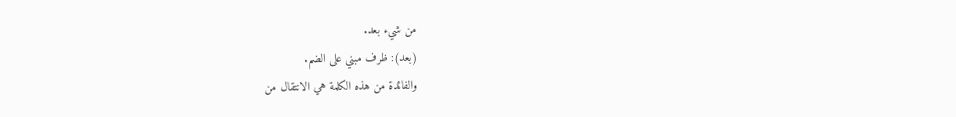من شيء بعد.
(بعد): ظرف مبني على الضم.
والفائدة من هذه الكلمة هي الانتقال من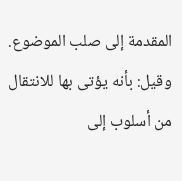المقدمة إلى صلب الموضوع.
وقيل: بأنه يؤتى بها للانتقال من أسلوب إلى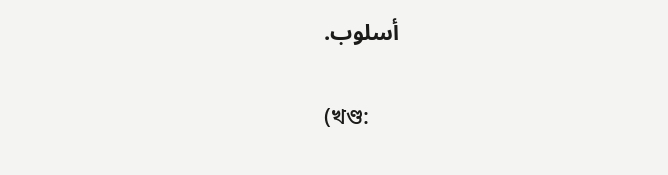أسلوب.

(খণ্ড: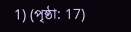1) (পৃষ্ঠা: 17)